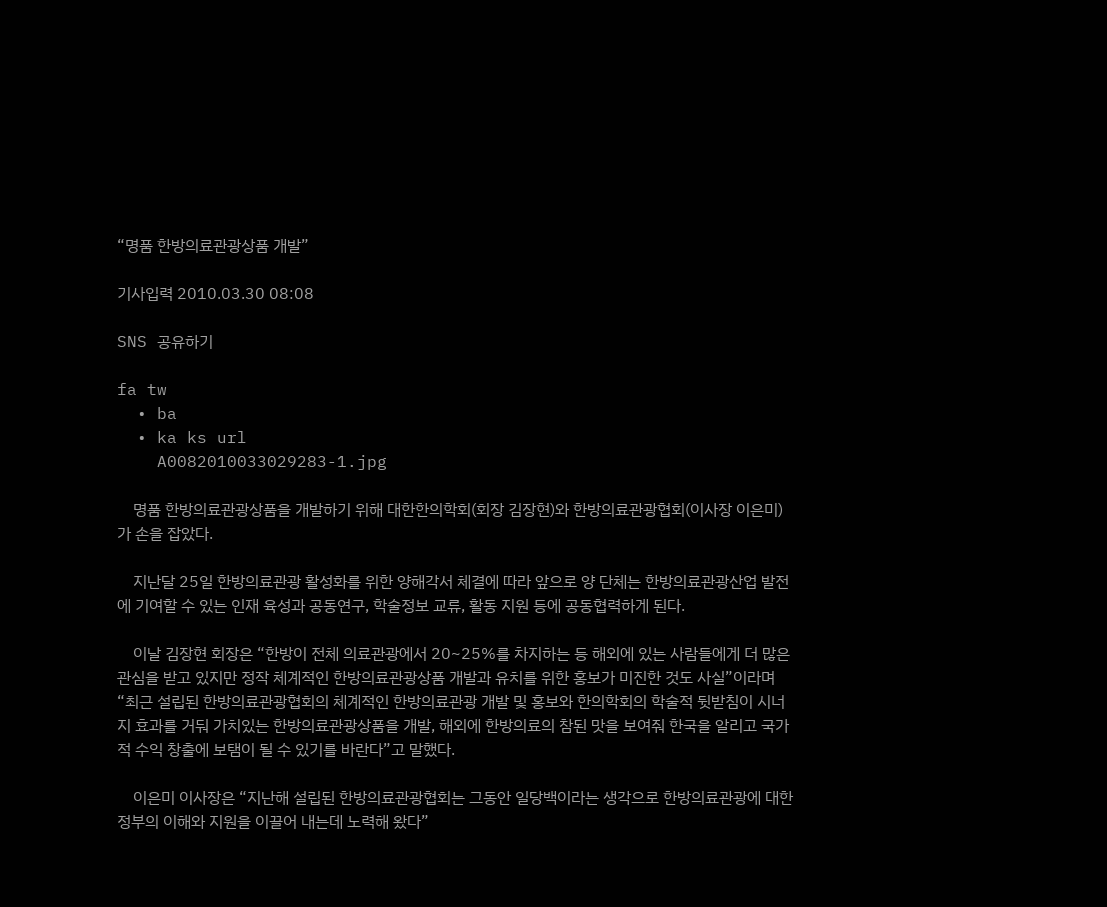“명품 한방의료관광상품 개발”

기사입력 2010.03.30 08:08

SNS 공유하기

fa tw
  • ba
  • ka ks url
    A0082010033029283-1.jpg

    명품 한방의료관광상품을 개발하기 위해 대한한의학회(회장 김장현)와 한방의료관광협회(이사장 이은미)가 손을 잡았다.

    지난달 25일 한방의료관광 활성화를 위한 양해각서 체결에 따라 앞으로 양 단체는 한방의료관광산업 발전에 기여할 수 있는 인재 육성과 공동연구, 학술정보 교류, 활동 지원 등에 공동협력하게 된다.

    이날 김장현 회장은 “한방이 전체 의료관광에서 20~25%를 차지하는 등 해외에 있는 사람들에게 더 많은 관심을 받고 있지만 정작 체계적인 한방의료관광상품 개발과 유치를 위한 홍보가 미진한 것도 사실”이라며 “최근 설립된 한방의료관광협회의 체계적인 한방의료관광 개발 및 홍보와 한의학회의 학술적 뒷받침이 시너지 효과를 거둬 가치있는 한방의료관광상품을 개발, 해외에 한방의료의 참된 맛을 보여줘 한국을 알리고 국가적 수익 창출에 보탬이 될 수 있기를 바란다”고 말했다.

    이은미 이사장은 “지난해 설립된 한방의료관광협회는 그동안 일당백이라는 생각으로 한방의료관광에 대한 정부의 이해와 지원을 이끌어 내는데 노력해 왔다”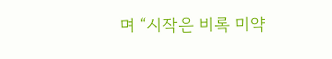며 “시작은 비록 미약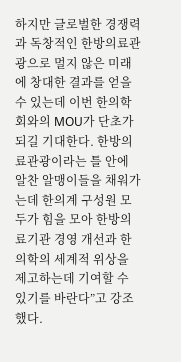하지만 글로벌한 경쟁력과 독창적인 한방의료관광으로 멀지 않은 미래에 창대한 결과를 얻을 수 있는데 이번 한의학회와의 MOU가 단초가 되길 기대한다. 한방의료관광이라는 틀 안에 알찬 알맹이들을 채워가는데 한의계 구성원 모두가 힘을 모아 한방의료기관 경영 개선과 한의학의 세계적 위상을 제고하는데 기여할 수 있기를 바란다”고 강조했다.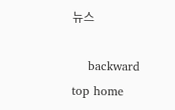뉴스

    backward top home